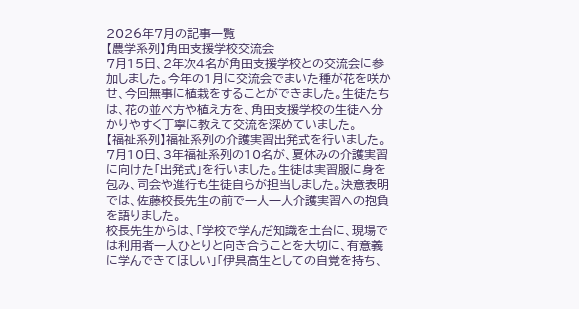2026年7月の記事一覧
【農学系列】角田支援学校交流会
7月15日、2年次4名が角田支援学校との交流会に参加しました。今年の1月に交流会でまいた種が花を咲かせ、今回無事に植栽をすることができました。生徒たちは、花の並べ方や植え方を、角田支援学校の生徒へ分かりやすく丁寧に教えて交流を深めていました。
【福祉系列】福祉系列の介護実習出発式を行いました。
7月10日、3年福祉系列の10名が、夏休みの介護実習に向けた「出発式」を行いました。生徒は実習服に身を包み、司会や進行も生徒自らが担当しました。決意表明では、佐藤校長先生の前で一人一人介護実習への抱負を語りました。
校長先生からは、「学校で学んだ知識を土台に、現場では利用者一人ひとりと向き合うことを大切に、有意義に学んできてほしい」「伊具高生としての自覚を持ち、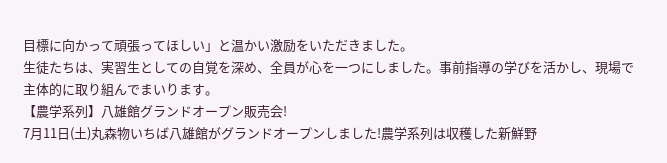目標に向かって頑張ってほしい」と温かい激励をいただきました。
生徒たちは、実習生としての自覚を深め、全員が心を一つにしました。事前指導の学びを活かし、現場で主体的に取り組んでまいります。
【農学系列】八雄館グランドオープン販売会!
7月11日(土)丸森物いちば八雄館がグランドオープンしました!農学系列は収穫した新鮮野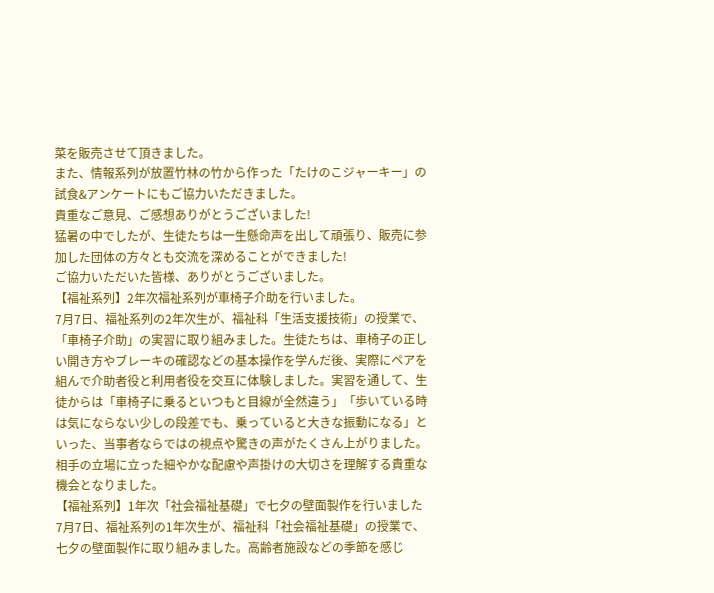菜を販売させて頂きました。
また、情報系列が放置竹林の竹から作った「たけのこジャーキー」の試食&アンケートにもご協力いただきました。
貴重なご意見、ご感想ありがとうございました!
猛暑の中でしたが、生徒たちは一生懸命声を出して頑張り、販売に参加した団体の方々とも交流を深めることができました!
ご協力いただいた皆様、ありがとうございました。
【福祉系列】2年次福祉系列が車椅子介助を行いました。
7月7日、福祉系列の2年次生が、福祉科「生活支援技術」の授業で、「車椅子介助」の実習に取り組みました。生徒たちは、車椅子の正しい開き方やブレーキの確認などの基本操作を学んだ後、実際にペアを組んで介助者役と利用者役を交互に体験しました。実習を通して、生徒からは「車椅子に乗るといつもと目線が全然違う」「歩いている時は気にならない少しの段差でも、乗っていると大きな振動になる」といった、当事者ならではの視点や驚きの声がたくさん上がりました。相手の立場に立った細やかな配慮や声掛けの大切さを理解する貴重な機会となりました。
【福祉系列】1年次「社会福祉基礎」で七夕の壁面製作を行いました
7月7日、福祉系列の1年次生が、福祉科「社会福祉基礎」の授業で、七夕の壁面製作に取り組みました。高齢者施設などの季節を感じ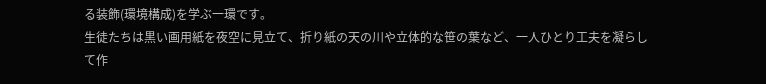る装飾(環境構成)を学ぶ一環です。
生徒たちは黒い画用紙を夜空に見立て、折り紙の天の川や立体的な笹の葉など、一人ひとり工夫を凝らして作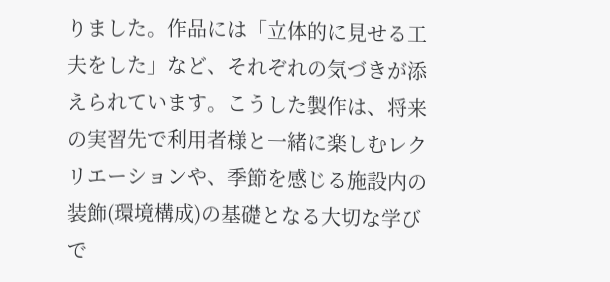りました。作品には「立体的に見せる工夫をした」など、それぞれの気づきが添えられています。こうした製作は、将来の実習先で利用者様と一緒に楽しむレクリエーションや、季節を感じる施設内の装飾(環境構成)の基礎となる大切な学びで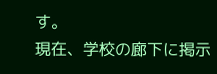す。
現在、学校の廊下に掲示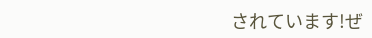されています!ぜ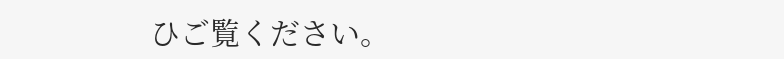ひご覧ください。